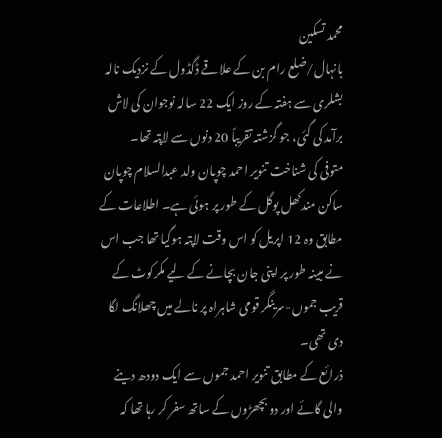محمد تسکین
بانہال/ضلع رام بن کے علاقے ڈگڈول کے نزدیک نالہ بشلری سے ہفتہ کے روز ایک 22 سالہ نوجوان کی لاش برآمد کی گئی، جو گزشتہ تقریباً 20 دنوں سے لاپتہ تھا۔
متوفی کی شناخت تنویر احمد چوپان ولد عبدالسلام چوپان ساکن مندکھل پوگل کے طور پر ہوئی ہے۔ اطلاعات کے مطابق وہ 12 اپریل کو اس وقت لاپتہ ہوگیا تھا جب اس نے مبینہ طور پر اپنی جان بچانے کے لیے مکرکوٹ کے قریب جموں-سرینگر قومی شاہراہ پر نالے میں چھلانگ لگا دی تھی۔
ذرائع کے مطابق تنویر احمد جموں سے ایک دودھ دینے والی گائے اور دو بچھڑوں کے ساتھ سفر کر رہا تھا کہ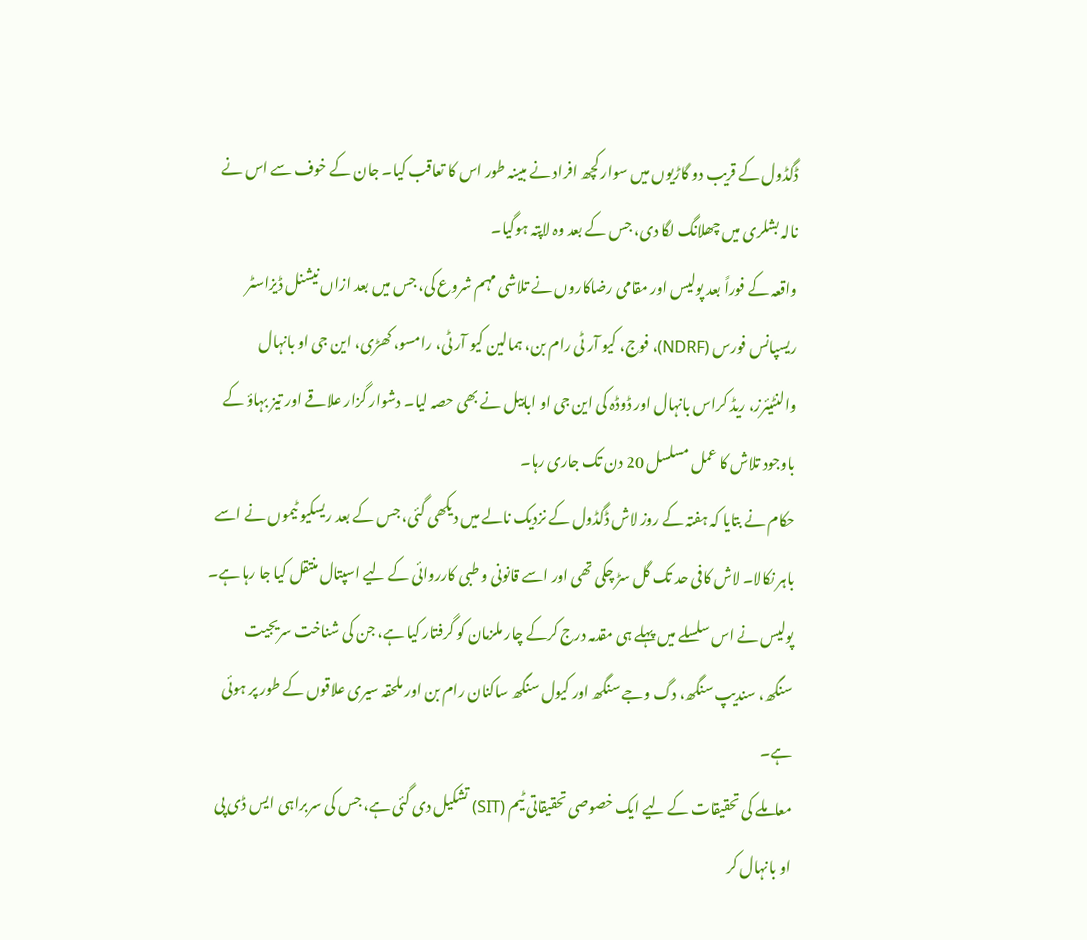ڈگڈول کے قریب دو گاڑیوں میں سوار کچھ افراد نے مبینہ طور اس کا تعاقب کیا۔ جان کے خوف سے اس نے نالہ بشلری میں چھلانگ لگا دی، جس کے بعد وہ لاپتہ ہوگیا۔
واقعہ کے فوراً بعد پولیس اور مقامی رضاکاروں نے تلاشی مہم شروع کی، جس میں بعد ازاں نیشنل ڈیزاسٹر ریسپانس فورس (NDRF)، فوج، کیو آر ٹی رام بن، ہمالین کیو آر ٹی، رامسو، کھڑی، این جی او بانہال والنٹیئرز، ریڈ کراس بانہال اور ڈوڈہ کی این جی او ابابیل نے بھی حصہ لیا۔ دشوار گزار علاقے اور تیز بہاؤ کے باوجود تلاش کا عمل مسلسل 20 دن تک جاری رہا۔
حکام نے بتایا کہ ہفتہ کے روز لاش ڈگڈول کے نزدیک نالے میں دیکھی گئی، جس کے بعد ریسکیو ٹیموں نے اسے باہر نکالا۔ لاش کافی حد تک گل سڑ چکی تھی اور اسے قانونی و طبی کارروائی کے لیے اسپتال منتقل کیا جا رہا ہے۔
پولیس نے اس سلسلے میں پہلے ہی مقدمہ درج کرکے چار ملزمان کو گرفتار کیا ہے، جن کی شناخت سریجیت سنگھ، سندیپ سنگھ، دگ وجے سنگھ اور کیول سنگھ ساکنان رام بن اور ملحقہ سیری علاقوں کے طور پر ہوئی ہے۔
معاملے کی تحقیقات کے لیے ایک خصوصی تحقیقاتی ٹیم (SIT) تشکیل دی گئی ہے، جس کی سربراہی ایس ڈی پی او بانہال کر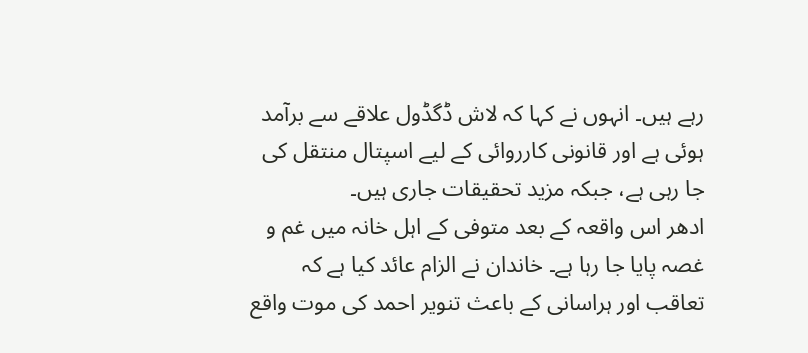رہے ہیں۔ انہوں نے کہا کہ لاش ڈگڈول علاقے سے برآمد ہوئی ہے اور قانونی کارروائی کے لیے اسپتال منتقل کی جا رہی ہے، جبکہ مزید تحقیقات جاری ہیں۔
ادھر اس واقعہ کے بعد متوفی کے اہل خانہ میں غم و غصہ پایا جا رہا ہے۔ خاندان نے الزام عائد کیا ہے کہ تعاقب اور ہراسانی کے باعث تنویر احمد کی موت واقع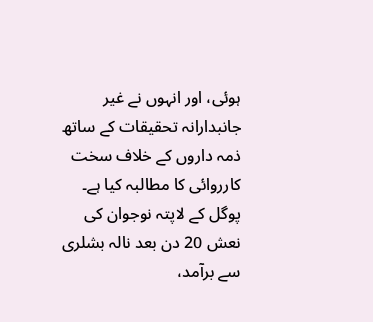ہوئی، اور انہوں نے غیر جانبدارانہ تحقیقات کے ساتھ ذمہ داروں کے خلاف سخت کارروائی کا مطالبہ کیا ہے۔
پوگل کے لاپتہ نوجوان کی نعش 20 دن بعد نالہ بشلری سے برآمد،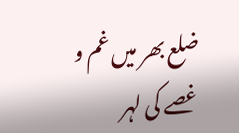ضلع بھر میں غم و غصے کی لہر